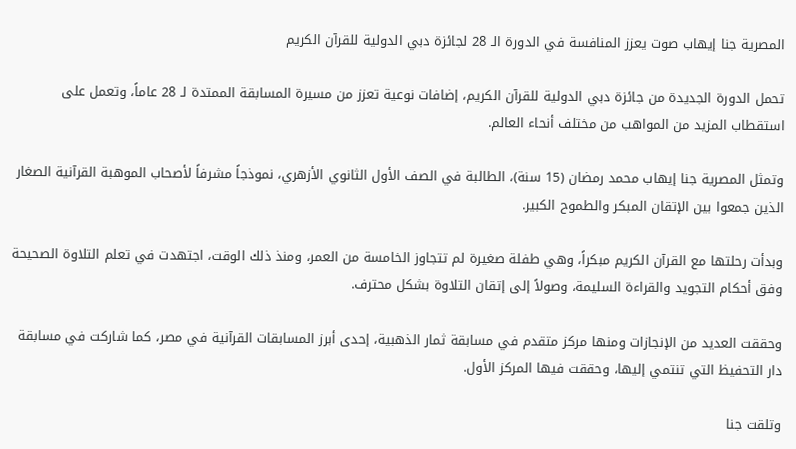المصرية جنا إيهاب صوت يعزز المنافسة في الدورة الـ 28 لجائزة دبي الدولية للقرآن الكريم

تحمل الدورة الجديدة من جائزة دبي الدولية للقرآن الكريم، إضافات نوعية تعزز من مسيرة المسابقة الممتدة لـ 28 عاماً، وتعمل على استقطاب المزيد من المواهب من مختلف أنحاء العالم.

وتمثل المصرية جنا إيهاب محمد رمضان (15 سنة)، الطالبة في الصف الأول الثانوي الأزهري، نموذجاً مشرفاً لأصحاب الموهبة القرآنية الصغار الذين جمعوا بين الإتقان المبكر والطموح الكبير.

وبدأت رحلتها مع القرآن الكريم مبكراً، وهي طفلة صغيرة لم تتجاوز الخامسة من العمر، ومنذ ذلك الوقت، اجتهدت في تعلم التلاوة الصحيحة وفق أحكام التجويد والقراءة السليمة، وصولاً إلى إتقان التلاوة بشكل محترف.

وحققت العديد من الإنجازات ومنها مركز متقدم في مسابقة ثمار الذهبية، إحدى أبرز المسابقات القرآنية في مصر، كما شاركت في مسابقة دار التحفيظ التي تنتمي إليها، وحققت فيها المركز الأول.

وتلقت جنا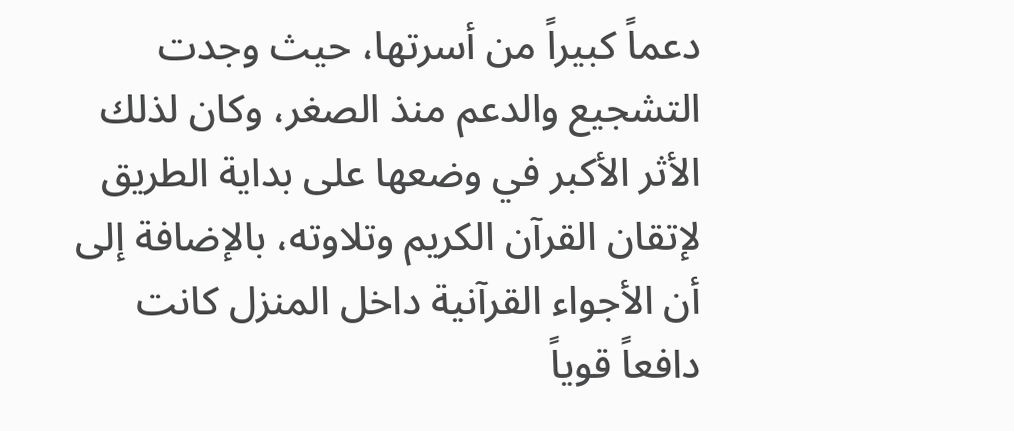دعماً كبيراً من أسرتها، حيث وجدت التشجيع والدعم منذ الصغر، وكان لذلك الأثر الأكبر في وضعها على بداية الطريق لإتقان القرآن الكريم وتلاوته، بالإضافة إلى أن الأجواء القرآنية داخل المنزل كانت دافعاً قوياً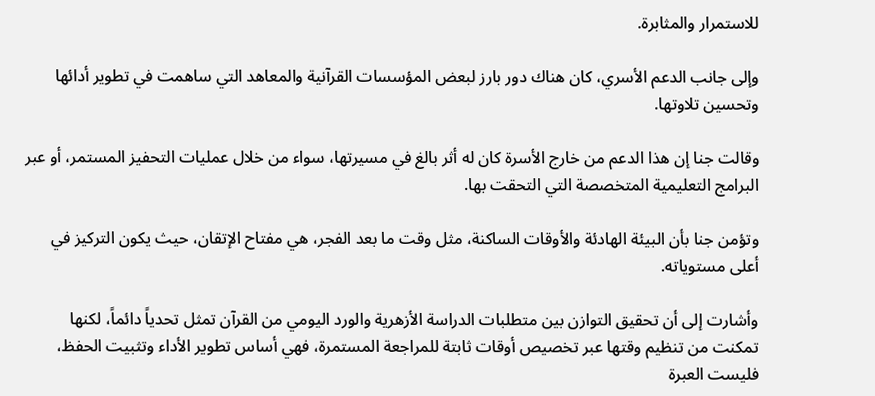للاستمرار والمثابرة.

وإلى جانب الدعم الأسري، كان هناك دور بارز لبعض المؤسسات القرآنية والمعاهد التي ساهمت في تطوير أدائها وتحسين تلاوتها.

وقالت جنا إن هذا الدعم من خارج الأسرة كان له أثر بالغ في مسيرتها، سواء من خلال عمليات التحفيز المستمر، أو عبر البرامج التعليمية المتخصصة التي التحقت بها.

وتؤمن جنا بأن البيئة الهادئة والأوقات الساكنة، مثل وقت ما بعد الفجر، هي مفتاح الإتقان، حيث يكون التركيز في أعلى مستوياته.

وأشارت إلى أن تحقيق التوازن بين متطلبات الدراسة الأزهرية والورد اليومي من القرآن تمثل تحدياً دائماً، لكنها تمكنت من تنظيم وقتها عبر تخصيص أوقات ثابتة للمراجعة المستمرة، فهي أساس تطوير الأداء وتثبيت الحفظ، فليست العبرة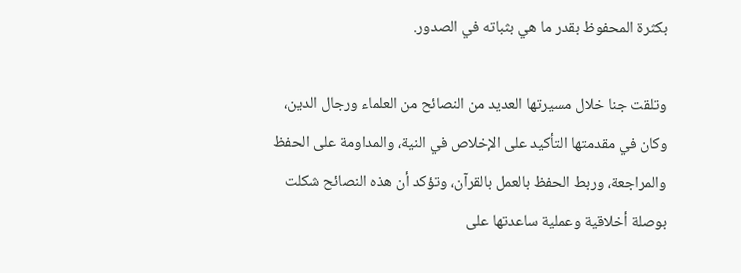بكثرة المحفوظ بقدر ما هي بثباته في الصدور.

وتلقت جنا خلال مسيرتها العديد من النصائح من العلماء ورجال الدين، وكان في مقدمتها التأكيد على الإخلاص في النية، والمداومة على الحفظ والمراجعة، وربط الحفظ بالعمل بالقرآن، وتؤكد أن هذه النصائح شكلت بوصلة أخلاقية وعملية ساعدتها على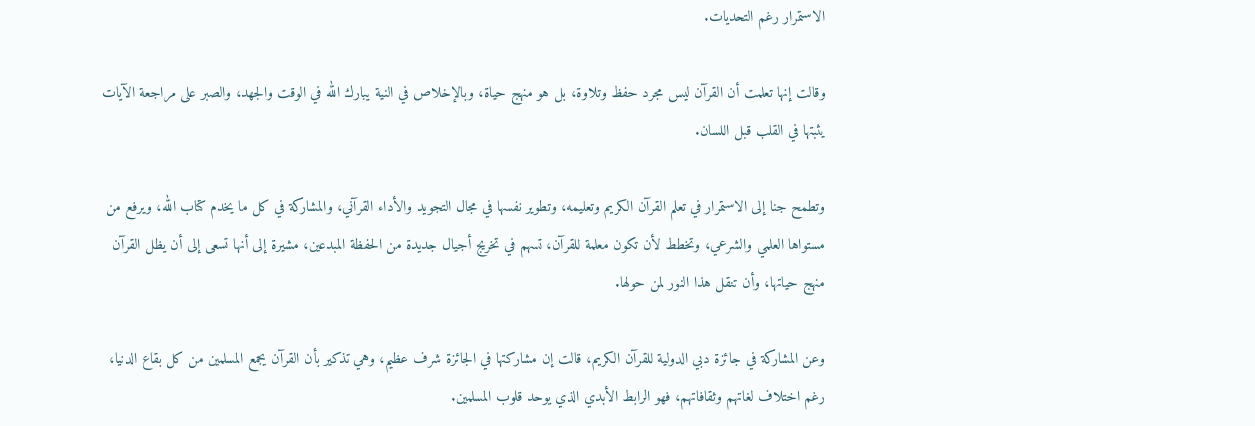الاستمرار رغم التحديات.

وقالت إنها تعلمت أن القرآن ليس مجرد حفظ وتلاوة، بل هو منهج حياة، وبالإخلاص في النية يبارك الله في الوقت والجهد، والصبر على مراجعة الآيات يثبتها في القلب قبل اللسان.

وتطمح جنا إلى الاستمرار في تعلم القرآن الكريم وتعليمه، وتطوير نفسها في مجال التجويد والأداء القرآني، والمشاركة في كل ما يخدم كتاب الله، ويرفع من مستواها العلمي والشرعي، وتخطط لأن تكون معلمة للقرآن، تسهم في تخريج أجيال جديدة من الحفظة المبدعين، مشيرة إلى أنها تسعى إلى أن يظل القرآن منهج حياتها، وأن تنقل هذا النور لمن حولها.

وعن المشاركة في جائزة دبي الدولية للقرآن الكريم، قالت إن مشاركتها في الجائزة شرف عظيم، وهي تذكير بأن القرآن يجمع المسلمين من كل بقاع الدنيا، رغم اختلاف لغاتهم وثقافاتهم، فهو الرابط الأبدي الذي يوحد قلوب المسلمين.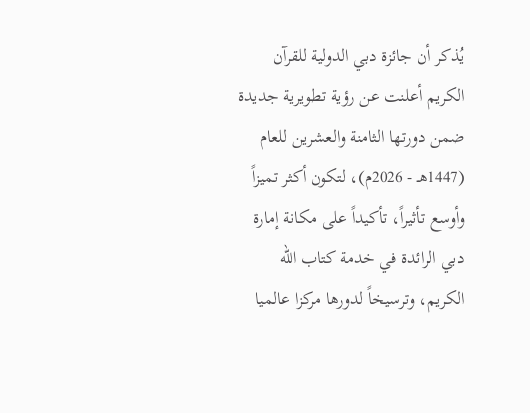يُذكر أن جائزة دبي الدولية للقرآن الكريم أعلنت عن رؤية تطويرية جديدة ضمن دورتها الثامنة والعشرين للعام (1447هـ - 2026م)، لتكون أكثر تميزاً وأوسع تأثيراً، تأكيداً على مكانة إمارة دبي الرائدة في خدمة كتاب الله الكريم، وترسيخاً لدورها مركزا عالميا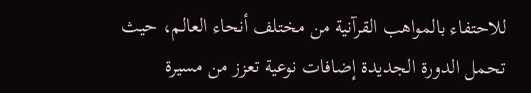للاحتفاء بالمواهب القرآنية من مختلف أنحاء العالم، حيث تحمل الدورة الجديدة إضافات نوعية تعزز من مسيرة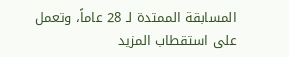المسابقة الممتدة لـ 28 عاماً، وتعمل على استقطاب المزيد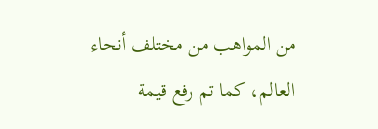من المواهب من مختلف أنحاء العالم، كما تم رفع قيمة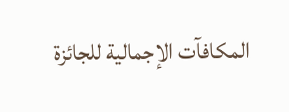المكافآت الإجمالية للجائزة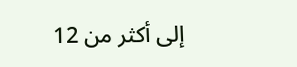إلى أكثر من 12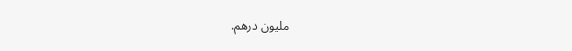مليون درهم.